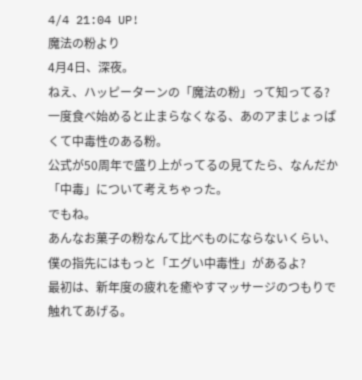4/4 21:04 UP!
魔法の粉より
4月4日、深夜。
ねえ、ハッピーターンの「魔法の粉」って知ってる?
一度食べ始めると止まらなくなる、あのアまじょっぱくて中毒性のある粉。
公式が50周年で盛り上がってるの見てたら、なんだか「中毒」について考えちゃった。
でもね。
あんなお菓子の粉なんて比べものにならないくらい、僕の指先にはもっと「エグい中毒性」があるよ?
最初は、新年度の疲れを癒やすマッサージのつもりで触れてあげる。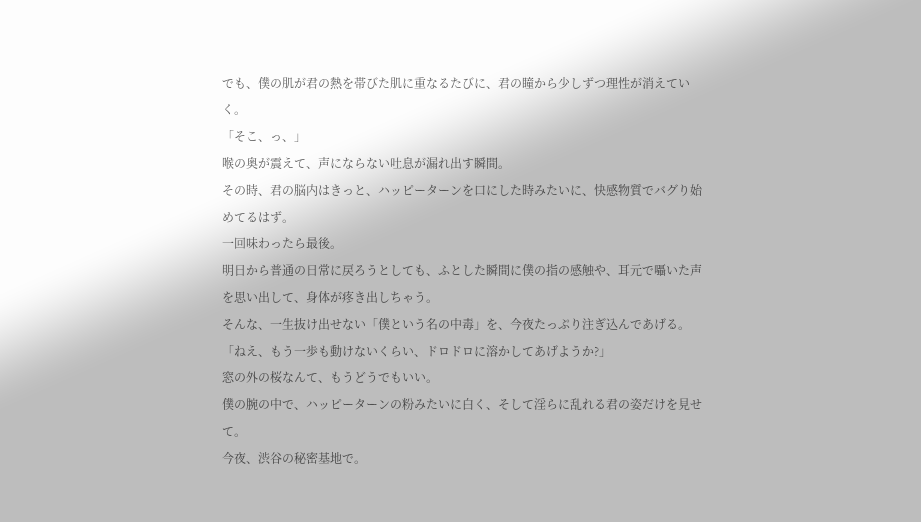でも、僕の肌が君の熱を帯びた肌に重なるたびに、君の瞳から少しずつ理性が消えていく。
「そこ、っ、」
喉の奥が震えて、声にならない吐息が漏れ出す瞬間。
その時、君の脳内はきっと、ハッピーターンを口にした時みたいに、快感物質でバグり始めてるはず。
一回味わったら最後。
明日から普通の日常に戻ろうとしても、ふとした瞬間に僕の指の感触や、耳元で囁いた声を思い出して、身体が疼き出しちゃう。
そんな、一生抜け出せない「僕という名の中毒」を、今夜たっぷり注ぎ込んであげる。
「ねえ、もう一歩も動けないくらい、ドロドロに溶かしてあげようか?」
窓の外の桜なんて、もうどうでもいい。
僕の腕の中で、ハッピーターンの粉みたいに白く、そして淫らに乱れる君の姿だけを見せて。
今夜、渋谷の秘密基地で。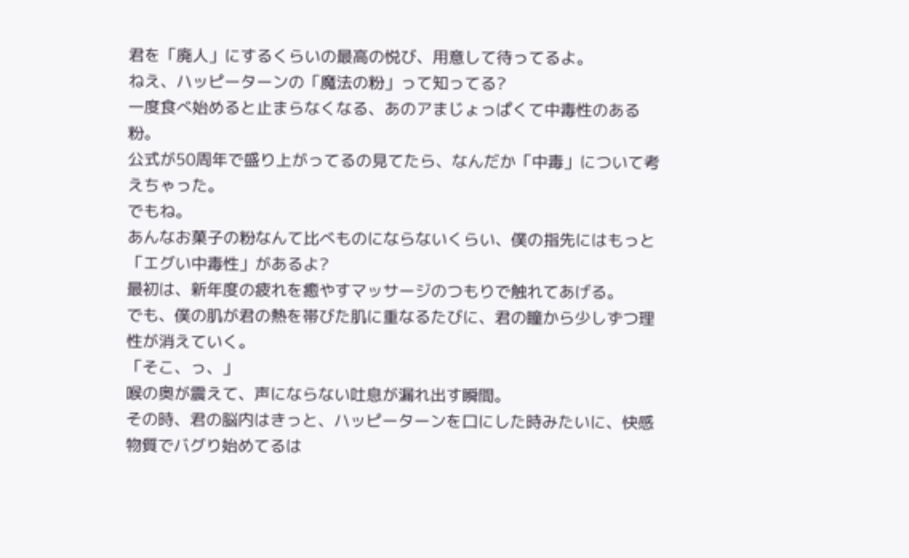君を「廃人」にするくらいの最高の悦び、用意して待ってるよ。
ねえ、ハッピーターンの「魔法の粉」って知ってる?
一度食べ始めると止まらなくなる、あのアまじょっぱくて中毒性のある粉。
公式が50周年で盛り上がってるの見てたら、なんだか「中毒」について考えちゃった。
でもね。
あんなお菓子の粉なんて比べものにならないくらい、僕の指先にはもっと「エグい中毒性」があるよ?
最初は、新年度の疲れを癒やすマッサージのつもりで触れてあげる。
でも、僕の肌が君の熱を帯びた肌に重なるたびに、君の瞳から少しずつ理性が消えていく。
「そこ、っ、」
喉の奥が震えて、声にならない吐息が漏れ出す瞬間。
その時、君の脳内はきっと、ハッピーターンを口にした時みたいに、快感物質でバグり始めてるは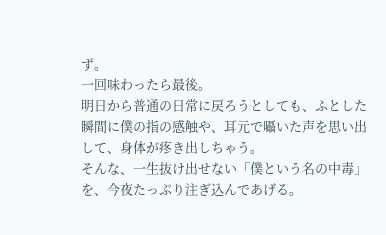ず。
一回味わったら最後。
明日から普通の日常に戻ろうとしても、ふとした瞬間に僕の指の感触や、耳元で囁いた声を思い出して、身体が疼き出しちゃう。
そんな、一生抜け出せない「僕という名の中毒」を、今夜たっぷり注ぎ込んであげる。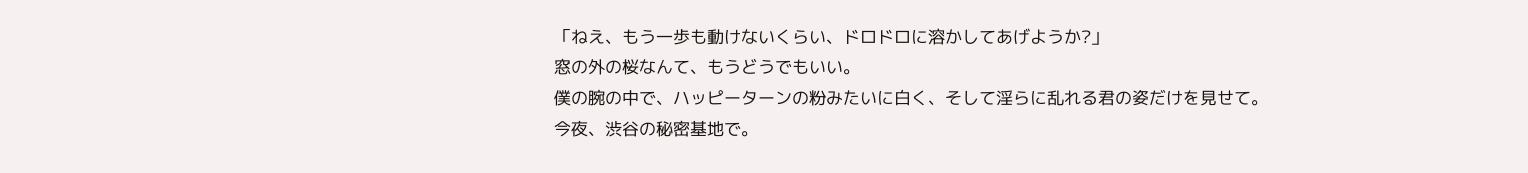「ねえ、もう一歩も動けないくらい、ドロドロに溶かしてあげようか?」
窓の外の桜なんて、もうどうでもいい。
僕の腕の中で、ハッピーターンの粉みたいに白く、そして淫らに乱れる君の姿だけを見せて。
今夜、渋谷の秘密基地で。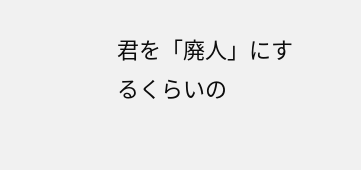君を「廃人」にするくらいの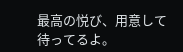最高の悦び、用意して待ってるよ。